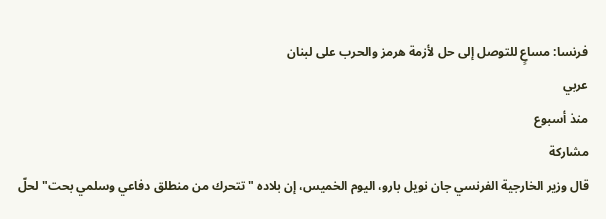فرنسا: مساعٍ للتوصل إلى حل لأزمة هرمز والحرب على لبنان
عربي
منذ أسبوع
مشاركة
قال وزير الخارجية الفرنسي جان نويل بارو، اليوم الخميس، إن بلاده "تتحرك من منطلق دفاعي وسلمي بحت" لحلّ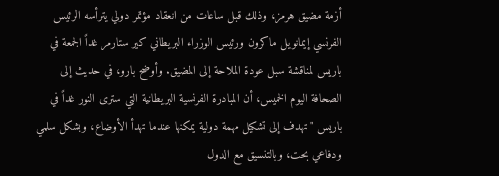أزمة مضيق هرمز، وذلك قبل ساعات من انعقاد مؤتمر دولي يترأسه الرئيس الفرنسي إيمانويل ماكرون ورئيس الوزراء البريطاني كير ستارمر غداً الجمعة في باريس لمناقشة سبل عودة الملاحة إلى المضيق. وأوضح بارو، في حديث إلى الصحافة اليوم الخميس، أن المبادرة الفرنسية البريطانية التي سترى النور غداً في باريس "تهدف إلى تشكيل مهمة دولية يمكنها عندما تهدأ الأوضاع، وبشكل سلمي ودفاعي بحت، وبالتنسيق مع الدول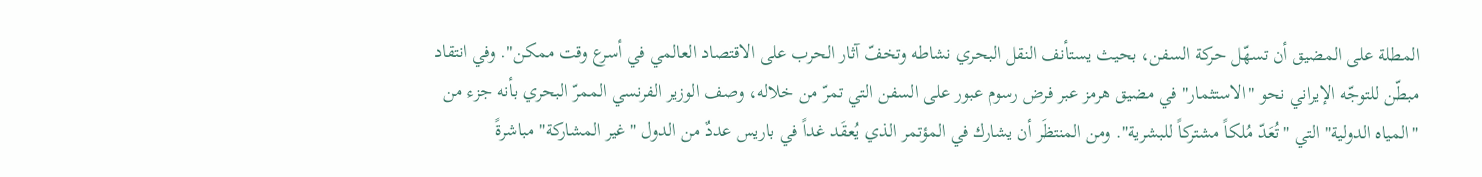المطلة على المضيق أن تسهّل حركة السفن، بحيث يستأنف النقل البحري نشاطه وتخفّ آثار الحرب على الاقتصاد العالمي في أسرع وقت ممكن". وفي انتقاد مبطّن للتوجّه الإيراني نحو "الاستثمار" في مضيق هرمز عبر فرض رسوم عبور على السفن التي تمرّ من خلاله، وصف الوزير الفرنسي الممرّ البحري بأنه جزء من "المياه الدولية" التي "تُعَدّ مُلكاً مشتركاً للبشرية". ومن المنتظَر أن يشارك في المؤتمر الذي يُعقَد غداً في باريس عددٌ من الدول "غير المشاركة" مباشرةً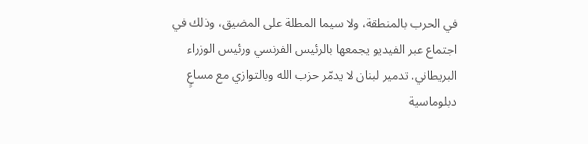في الحرب بالمنطقة، ولا سيما المطلة على المضيق، وذلك في اجتماع عبر الفيديو يجمعها بالرئيس الفرنسي ورئيس الوزراء البريطاني. تدمير لبنان لا يدمّر حزب الله وبالتوازي مع مساعٍ دبلوماسية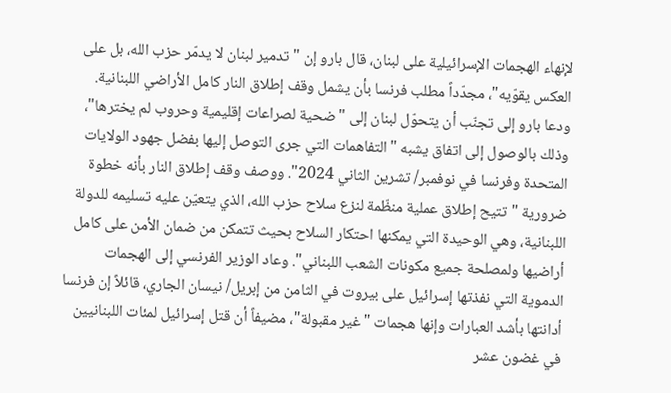لإنهاء الهجمات الإسرائيلية على لبنان، قال بارو إن "تدمير لبنان لا يدمّر حزب الله، بل على العكس يقوّيه"، مجدّداً مطلب فرنسا بأن يشمل وقف إطلاق النار كامل الأراضي اللبنانية. ودعا بارو إلى تجنّب أن يتحوّل لبنان إلى "ضحية لصراعات إقليمية وحروب لم يخترها"، وذلك بالوصول إلى اتفاق يشبه "التفاهمات التي جرى التوصل إليها بفضل جهود الولايات المتحدة وفرنسا في نوفمبر/ تشرين الثاني 2024". ووصف وقف إطلاق النار بأنه خطوة ضرورية "تتيح إطلاق عملية منظّمة لنزع سلاح حزب الله، الذي يتعيّن عليه تسليمه للدولة اللبنانية، وهي الوحيدة التي يمكنها احتكار السلاح بحيث تتمكن من ضمان الأمن على كامل أراضيها ولمصلحة جميع مكونات الشعب اللبناني". وعاد الوزير الفرنسي إلى الهجمات الدموية التي نفذتها إسرائيل على بيروت في الثامن من إبريل/ نيسان الجاري، قائلاً إن فرنسا أدانتها بأشد العبارات وإنها هجمات "غير مقبولة"، مضيفاً أن قتل إسرائيل لمئات اللبنانيين في غضون عشر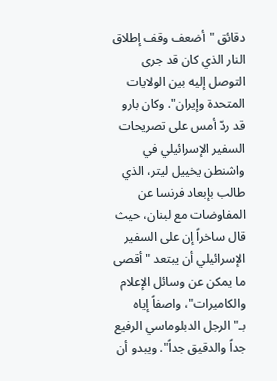دقائق "أضعف وقف إطلاق النار الذي كان قد جرى التوصل إليه بين الولايات المتحدة وإيران". وكان بارو قد ردّ أمس على تصريحات السفير الإسرائيلي في واشنطن يخييل ليتر، الذي طالب بإبعاد فرنسا عن المفاوضات مع لبنان، حيث قال ساخراً إن على السفير الإسرائيلي أن يبتعد "أقصى ما يمكن عن وسائل الإعلام والكاميرات"، واصفاً إياه بـ"الرجل الدبلوماسي الرفيع جداً والدقيق جداً". ويبدو أن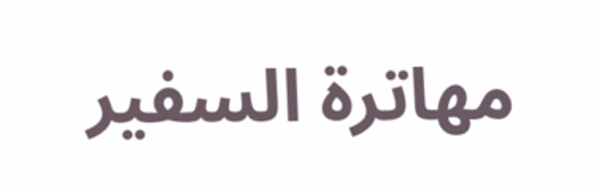مهاترة السفير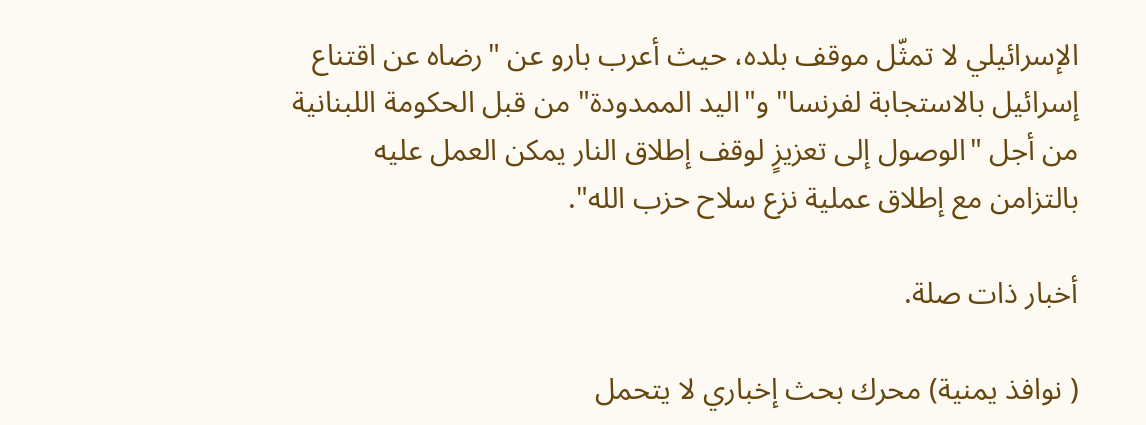الإسرائيلي لا تمثّل موقف بلده، حيث أعرب بارو عن "رضاه عن اقتناع إسرائيل بالاستجابة لفرنسا" و"اليد الممدودة" من قبل الحكومة اللبنانية من أجل "الوصول إلى تعزيزٍ لوقف إطلاق النار يمكن العمل عليه بالتزامن مع إطلاق عملية نزع سلاح حزب الله".

أخبار ذات صلة.

( نوافذ يمنية) محرك بحث إخباري لا يتحمل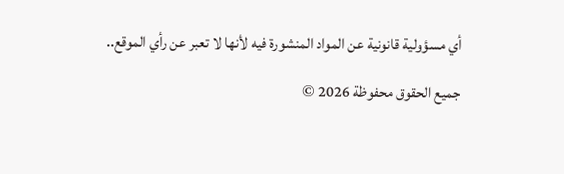أي مسؤولية قانونية عن المواد المنشورة فيه لأنها لا تعبر عن رأي الموقع..

جميع الحقوق محفوظة 2026 ©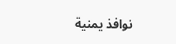نوافذ يمنية